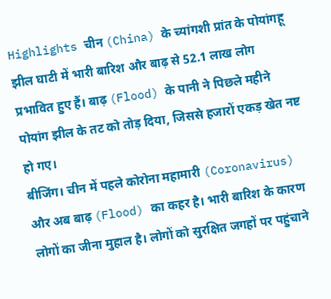Highlights चीन (China) के च्यांगशी प्रांत के पोयांगहू झील घाटी में भारी बारिश और बाढ़ से 52.1 लाख लोग प्रभावित हुए हैं। बाढ़ (Flood) के पानी ने पिछले महीने पोयांग झील के तट को तोड़ दिया, जिससे हजारों एकड़ खेत नष्ट हो गए।
बीजिंग। चीन में पहले कोरोना महामारी (Coronavirus) और अब बाढ़ (Flood) का कहर है। भारी बारिश के कारण लोगों का जीना मुहाल है। लोगों को सुरक्षित जगहों पर पहुंचाने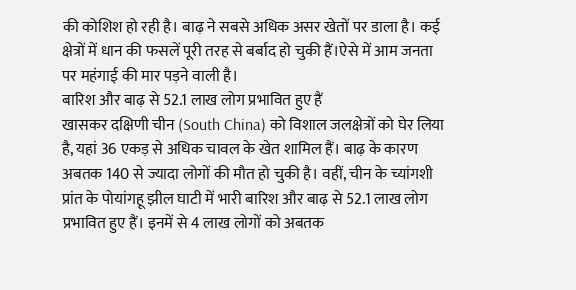की कोशिश हो रही है। बाढ़ ने सबसे अधिक असर खेतों पर डाला है। कई क्षेत्रों में धान की फसलें पूरी तरह से बर्बाद हो चुकी हैं।ऐसे में आम जनता पर महंगाई की मार पड़ने वाली है।
बारिश और बाढ़ से 52.1 लाख लोग प्रभावित हुए हैं
खासकर दक्षिणी चीन (South China) को विशाल जलक्षेत्रों को घेर लिया है, यहां 36 एकड़ से अधिक चावल के खेत शामिल हैं। बाढ़ के कारण अबतक 140 से ज्यादा लोगों की मौत हो चुकी है। वहीं, चीन के च्यांगशी प्रांत के पोयांगहू झील घाटी में भारी बारिश और बाढ़ से 52.1 लाख लोग प्रभावित हुए हैं। इनमें से 4 लाख लोगों को अबतक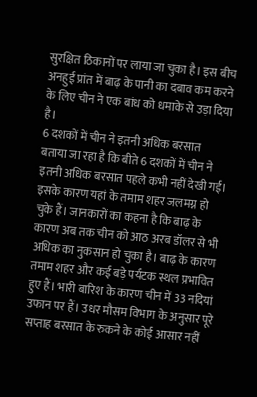सुरक्षित ठिकानों पर लाया जा चुका है। इस बीच अनहुई प्रांत में बाढ़ के पानी का दबाव कम करने के लिए चीन ने एक बांध को धमाके से उड़ा दिया है।
6 दशकों में चीन ने इतनी अधिक बरसात
बताया जा रहा है कि बीते 6 दशकों में चीन ने इतनी अधिक बरसात पहले कभी नहीं देखी गई। इसके कारण यहां के तमाम शहर जलमग्न हो चुके हैं। जानकारों का कहना है कि बाढ़ के कारण अब तक चीन को आठ अरब डॉलर से भी अधिक का नुकसान हो चुका है। बाढ़ के कारण तमाम शहर और कई बड़े पर्यटक स्थल प्रभावित हुए हैं। भारी बारिश के कारण चीन में 33 नदियां उफान पर हैं। उधर मौसम विभाग के अनुसार पूरे सप्ताह बरसात के रुकने के कोई आसार नहीं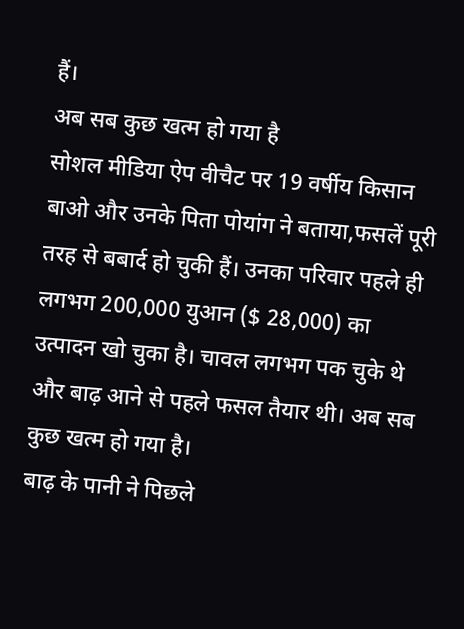हैं।
अब सब कुछ खत्म हो गया है
सोशल मीडिया ऐप वीचैट पर 19 वर्षीय किसान बाओ और उनके पिता पोयांग ने बताया,फसलें पूरी तरह से बबार्द हो चुकी हैं। उनका परिवार पहले ही लगभग 200,000 युआन ($ 28,000) का उत्पादन खो चुका है। चावल लगभग पक चुके थे और बाढ़ आने से पहले फसल तैयार थी। अब सब कुछ खत्म हो गया है।
बाढ़ के पानी ने पिछले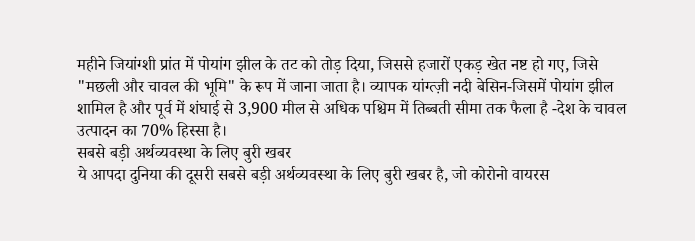महीने जियांग्शी प्रांत में पोयांग झील के तट को तोड़ दिया, जिससे हजारों एकड़ खेत नष्ट हो गए, जिसे "मछली और चावल की भूमि" के रूप में जाना जाता है। व्यापक यांग्त्ज़ी नदी बेसिन-जिसमें पोयांग झील शामिल है और पूर्व में शंघाई से 3,900 मील से अधिक पश्चिम में तिब्बती सीमा तक फैला है -देश के चावल उत्पादन का 70% हिस्सा है।
सबसे बड़ी अर्थव्यवस्था के लिए बुरी खबर
ये आपदा दुनिया की दूसरी सबसे बड़ी अर्थव्यवस्था के लिए बुरी खबर है, जो कोरोनो वायरस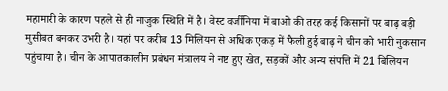महामारी के कारण पहले से ही नाजुक स्थिति में है। वेस्ट वर्जीनिया में बाओ की तरह कई किसानों पर बाढ़ बड़ी मुसीबत बनकर उभरी है। यहां पर करीब 13 मिलियन से अधिक एकड़ में फैली हुई बाढ़ ने चीन को भारी नुकसान पहुंचाया है। चीन के आपातकालीन प्रबंधन मंत्रालय ने नष्ट हुए खेत, सड़कों और अन्य संपत्ति में 21 बिलियन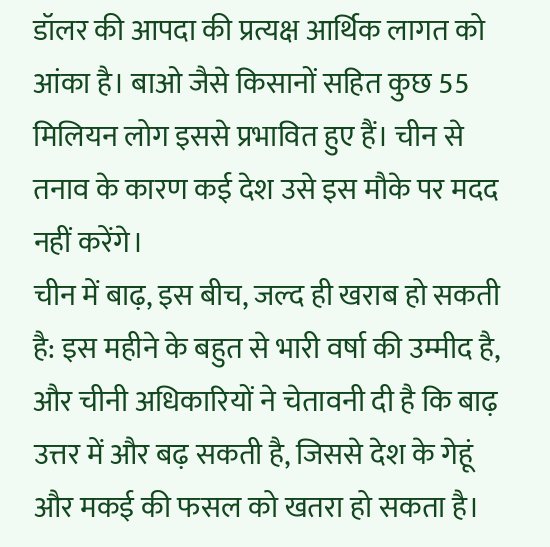डॉलर की आपदा की प्रत्यक्ष आर्थिक लागत को आंका है। बाओ जैसे किसानों सहित कुछ 55 मिलियन लोग इससे प्रभावित हुए हैं। चीन से तनाव के कारण कई देश उसे इस मौके पर मदद नहीं करेंगे।
चीन में बाढ़, इस बीच, जल्द ही खराब हो सकती है: इस महीने के बहुत से भारी वर्षा की उम्मीद है, और चीनी अधिकारियों ने चेतावनी दी है कि बाढ़ उत्तर में और बढ़ सकती है, जिससे देश के गेहूं और मकई की फसल को खतरा हो सकता है।